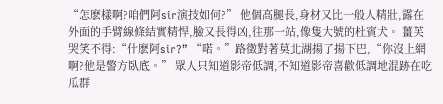“怎麽樣啊?咱們阿sir演技如何?” 他個高腿長,身材又比一般人精壯,露在外面的手臂線條結實精悍,臉又長得凶,往那一站,像隻大號的杜賓犬。 薑芙哭笑不得:“什麽阿sir?” “喏。”路徵對著莫北湖揚了揚下巴,“你沒上網啊?他是警方臥底。” 眾人只知道影帝低調,不知道影帝喜歡低調地混跡在吃瓜群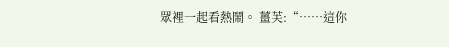眾裡一起看熱鬧。 薑芙:“……這你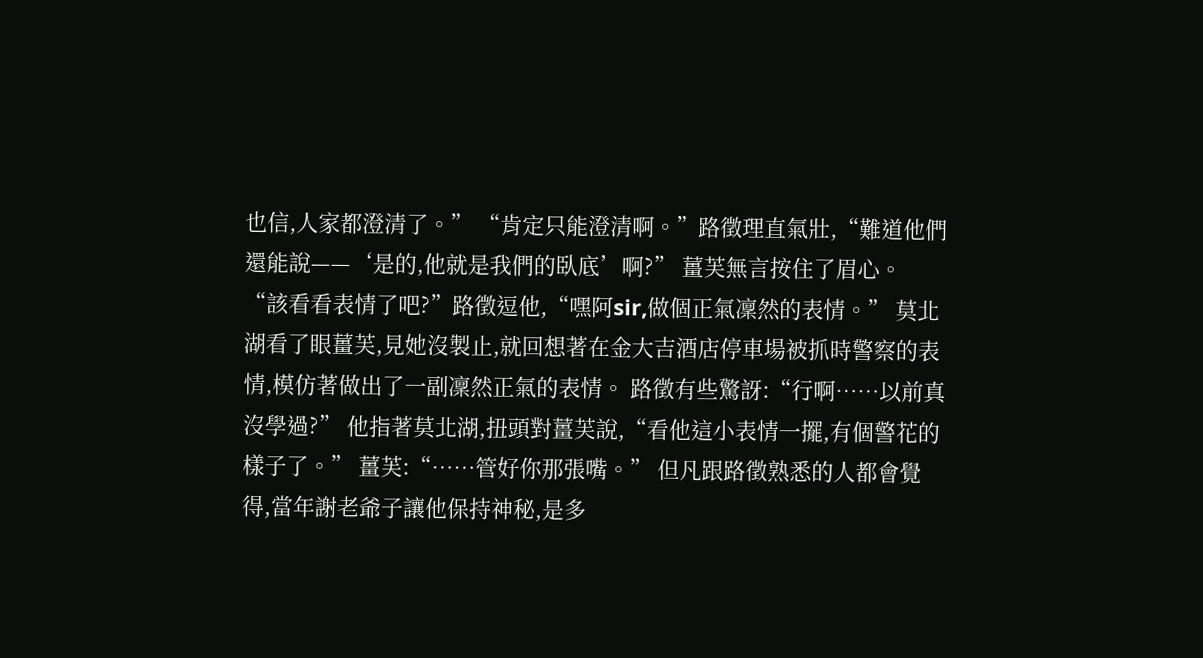也信,人家都澄清了。” “肯定只能澄清啊。”路徵理直氣壯,“難道他們還能說——‘是的,他就是我們的臥底’啊?” 薑芙無言按住了眉心。 “該看看表情了吧?”路徵逗他,“嘿阿sir,做個正氣凜然的表情。” 莫北湖看了眼薑芙,見她沒製止,就回想著在金大吉酒店停車場被抓時警察的表情,模仿著做出了一副凜然正氣的表情。 路徵有些驚訝:“行啊……以前真沒學過?” 他指著莫北湖,扭頭對薑芙說,“看他這小表情一擺,有個警花的樣子了。” 薑芙:“……管好你那張嘴。” 但凡跟路徵熟悉的人都會覺得,當年謝老爺子讓他保持神秘,是多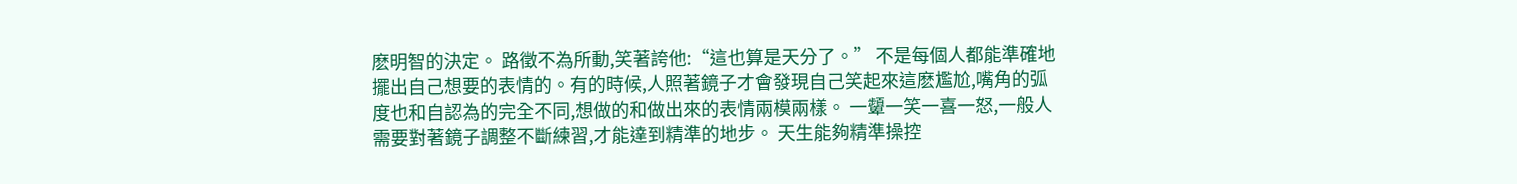麽明智的決定。 路徵不為所動,笑著誇他:“這也算是天分了。” 不是每個人都能準確地擺出自己想要的表情的。有的時候,人照著鏡子才會發現自己笑起來這麽尷尬,嘴角的弧度也和自認為的完全不同,想做的和做出來的表情兩模兩樣。 一顰一笑一喜一怒,一般人需要對著鏡子調整不斷練習,才能達到精準的地步。 天生能夠精準操控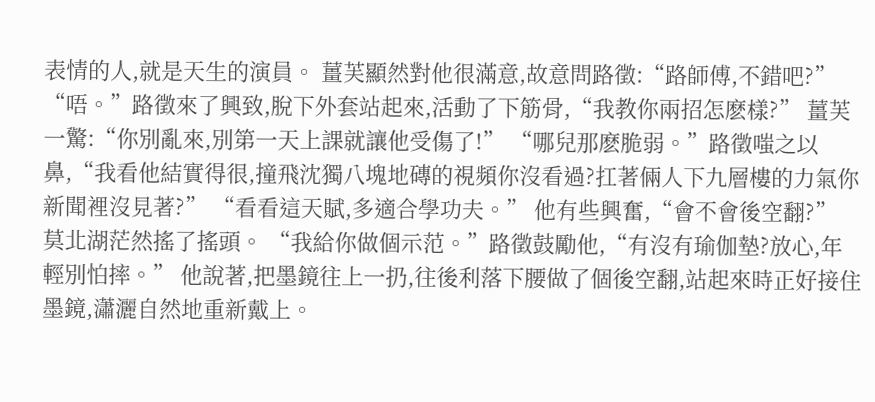表情的人,就是天生的演員。 薑芙顯然對他很滿意,故意問路徵:“路師傅,不錯吧?” “唔。”路徵來了興致,脫下外套站起來,活動了下筋骨,“我教你兩招怎麽樣?” 薑芙一驚:“你別亂來,別第一天上課就讓他受傷了!” “哪兒那麽脆弱。”路徵嗤之以鼻,“我看他結實得很,撞飛沈獨八塊地磚的視頻你沒看過?扛著倆人下九層樓的力氣你新聞裡沒見著?” “看看這天賦,多適合學功夫。” 他有些興奮,“會不會後空翻?” 莫北湖茫然搖了搖頭。 “我給你做個示范。”路徵鼓勵他,“有沒有瑜伽墊?放心,年輕別怕摔。” 他說著,把墨鏡往上一扔,往後利落下腰做了個後空翻,站起來時正好接住墨鏡,瀟灑自然地重新戴上。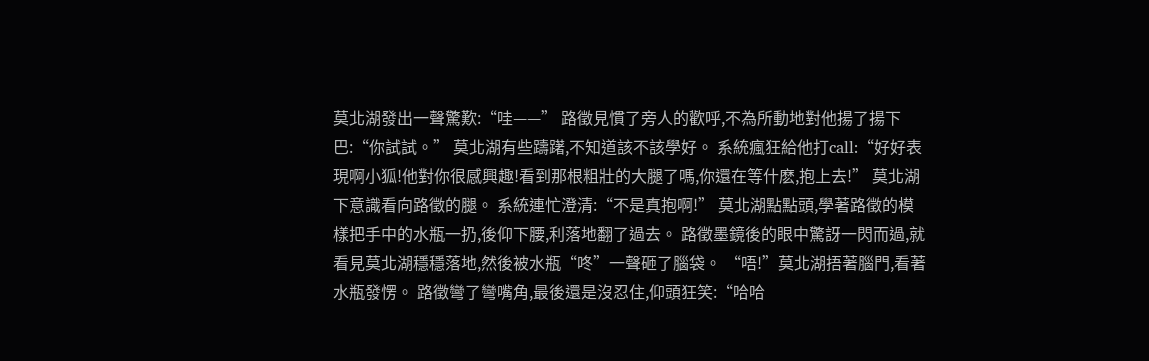莫北湖發出一聲驚歎:“哇——” 路徵見慣了旁人的歡呼,不為所動地對他揚了揚下巴:“你試試。” 莫北湖有些躊躇,不知道該不該學好。 系統瘋狂給他打call:“好好表現啊小狐!他對你很感興趣!看到那根粗壯的大腿了嗎,你還在等什麽,抱上去!” 莫北湖下意識看向路徵的腿。 系統連忙澄清:“不是真抱啊!” 莫北湖點點頭,學著路徵的模樣把手中的水瓶一扔,後仰下腰,利落地翻了過去。 路徵墨鏡後的眼中驚訝一閃而過,就看見莫北湖穩穩落地,然後被水瓶“咚”一聲砸了腦袋。 “唔!”莫北湖捂著腦門,看著水瓶發愣。 路徵彎了彎嘴角,最後還是沒忍住,仰頭狂笑:“哈哈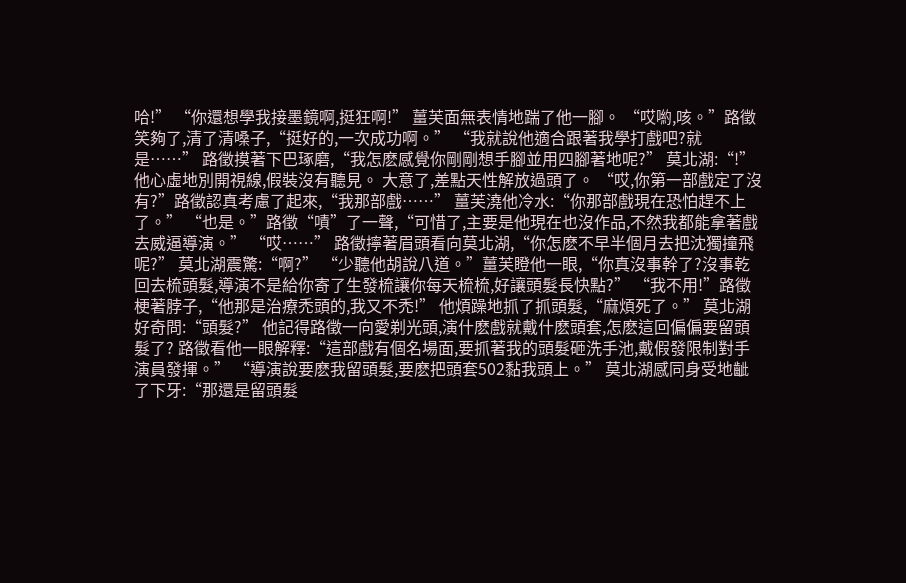哈!” “你還想學我接墨鏡啊,挺狂啊!” 薑芙面無表情地踹了他一腳。 “哎喲,咳。”路徵笑夠了,清了清嗓子,“挺好的,一次成功啊。” “我就說他適合跟著我學打戲吧?就是……” 路徵摸著下巴琢磨,“我怎麽感覺你剛剛想手腳並用四腳著地呢?” 莫北湖:“!” 他心虛地別開視線,假裝沒有聽見。 大意了,差點天性解放過頭了。 “哎,你第一部戲定了沒有?”路徵認真考慮了起來,“我那部戲……” 薑芙澆他冷水:“你那部戲現在恐怕趕不上了。” “也是。”路徵“嘖”了一聲,“可惜了,主要是他現在也沒作品,不然我都能拿著戲去威逼導演。” “哎……” 路徵擰著眉頭看向莫北湖,“你怎麽不早半個月去把沈獨撞飛呢?” 莫北湖震驚:“啊?” “少聽他胡說八道。”薑芙瞪他一眼,“你真沒事幹了?沒事乾回去梳頭髮,導演不是給你寄了生發梳讓你每天梳梳,好讓頭髮長快點?” “我不用!”路徵梗著脖子,“他那是治療禿頭的,我又不禿!” 他煩躁地抓了抓頭髮,“麻煩死了。” 莫北湖好奇問:“頭髮?” 他記得路徵一向愛剃光頭,演什麽戲就戴什麽頭套,怎麽這回偏偏要留頭髮了? 路徵看他一眼解釋:“這部戲有個名場面,要抓著我的頭髮砸洗手池,戴假發限制對手演員發揮。” “導演說要麽我留頭髮,要麽把頭套502黏我頭上。” 莫北湖感同身受地齜了下牙:“那還是留頭髮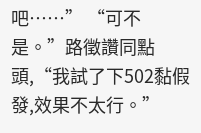吧……” “可不是。”路徵讚同點頭,“我試了下502黏假發,效果不太行。”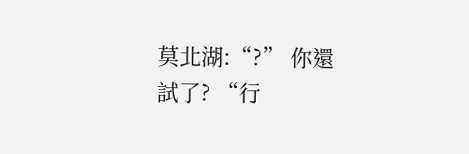莫北湖:“?” 你還試了? “行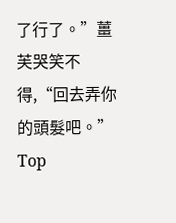了行了。”薑芙哭笑不得,“回去弄你的頭髮吧。” Top